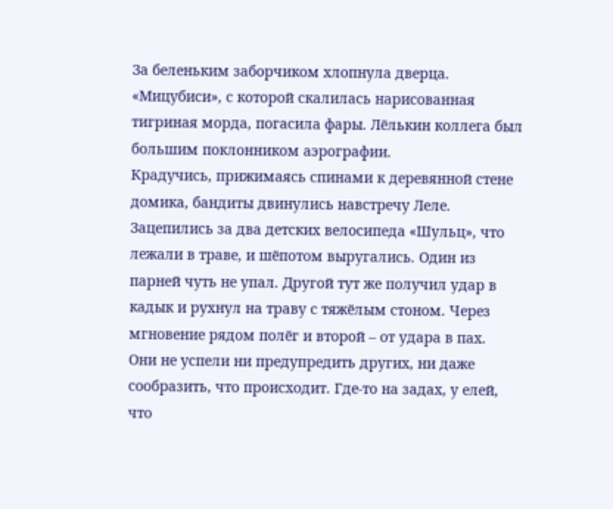За беленьким заборчиком хлопнула дверца. «Мицубиси», с которой скалилась нарисованная тигриная морда, погасила фары. Лёлькин коллега был большим поклонником аэрографии.
Крадучись, прижимаясь спинами к деревянной стене домика, бандиты двинулись навстречу Леле. Зацепились за два детских велосипеда «Шульц», что лежали в траве, и шёпотом выругались. Один из парней чуть не упал. Другой тут же получил удар в кадык и рухнул на траву с тяжёлым стоном. Через мгновение рядом полёг и второй – от удара в пах.
Они не успели ни предупредить других, ни даже сообразить, что происходит. Где-то на задах, у елей, что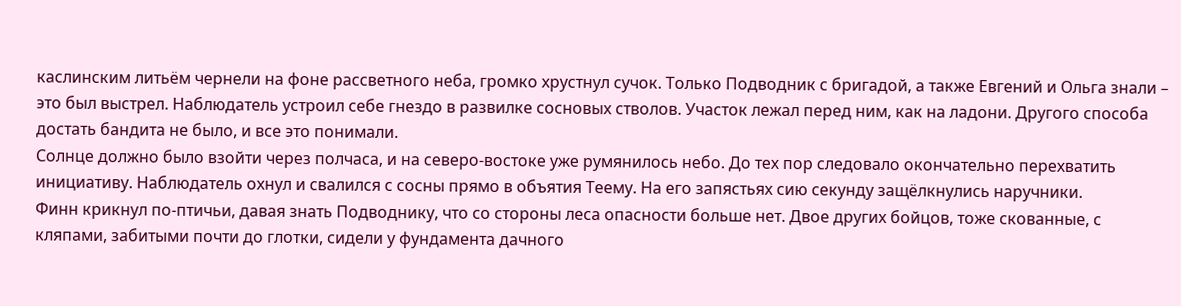каслинским литьём чернели на фоне рассветного неба, громко хрустнул сучок. Только Подводник с бригадой, а также Евгений и Ольга знали – это был выстрел. Наблюдатель устроил себе гнездо в развилке сосновых стволов. Участок лежал перед ним, как на ладони. Другого способа достать бандита не было, и все это понимали.
Солнце должно было взойти через полчаса, и на северо-востоке уже румянилось небо. До тех пор следовало окончательно перехватить инициативу. Наблюдатель охнул и свалился с сосны прямо в объятия Теему. На его запястьях сию секунду защёлкнулись наручники.
Финн крикнул по-птичьи, давая знать Подводнику, что со стороны леса опасности больше нет. Двое других бойцов, тоже скованные, с кляпами, забитыми почти до глотки, сидели у фундамента дачного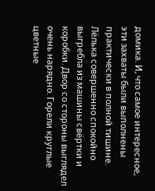домика. И, что самое интересное, эти захваты были выполнены практически в полной тишине.
Лёлька совершенно спокойно выгребла из машины свёртки и коробки. Двор со стороны выглядел очень нарядно. Горели круглые цветные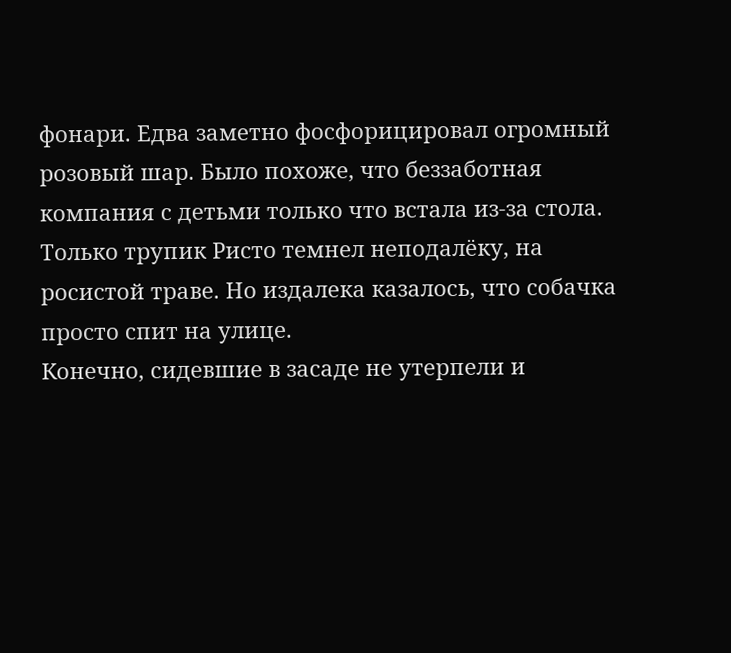фонари. Едва заметно фосфорицировал огромный розовый шар. Было похоже, что беззаботная компания с детьми только что встала из-за стола. Только трупик Ристо темнел неподалёку, на росистой траве. Но издалека казалось, что собачка просто спит на улице.
Конечно, сидевшие в засаде не утерпели и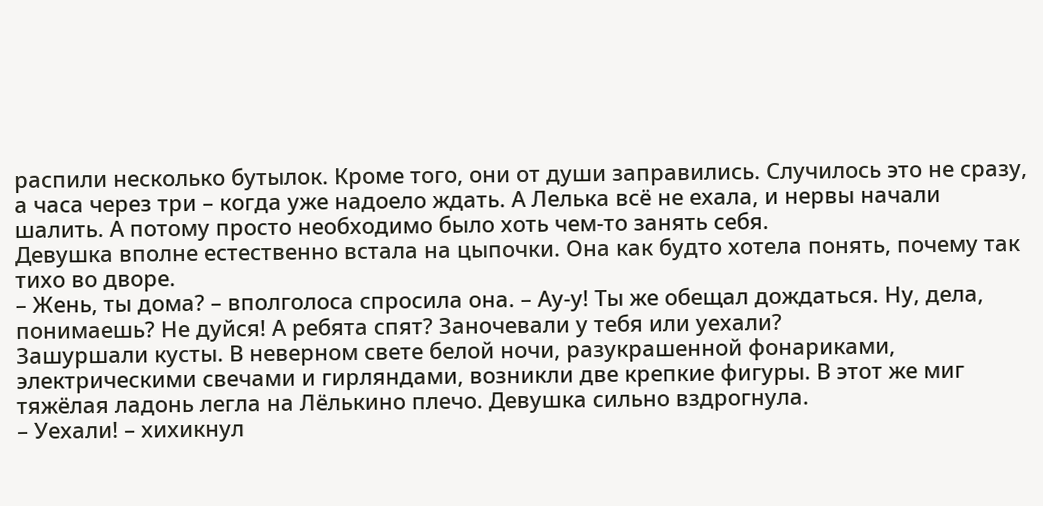распили несколько бутылок. Кроме того, они от души заправились. Случилось это не сразу, а часа через три – когда уже надоело ждать. А Лелька всё не ехала, и нервы начали шалить. А потому просто необходимо было хоть чем-то занять себя.
Девушка вполне естественно встала на цыпочки. Она как будто хотела понять, почему так тихо во дворе.
– Жень, ты дома? – вполголоса спросила она. – Ау-у! Ты же обещал дождаться. Ну, дела, понимаешь? Не дуйся! А ребята спят? Заночевали у тебя или уехали?
Зашуршали кусты. В неверном свете белой ночи, разукрашенной фонариками, электрическими свечами и гирляндами, возникли две крепкие фигуры. В этот же миг тяжёлая ладонь легла на Лёлькино плечо. Девушка сильно вздрогнула.
– Уехали! – хихикнул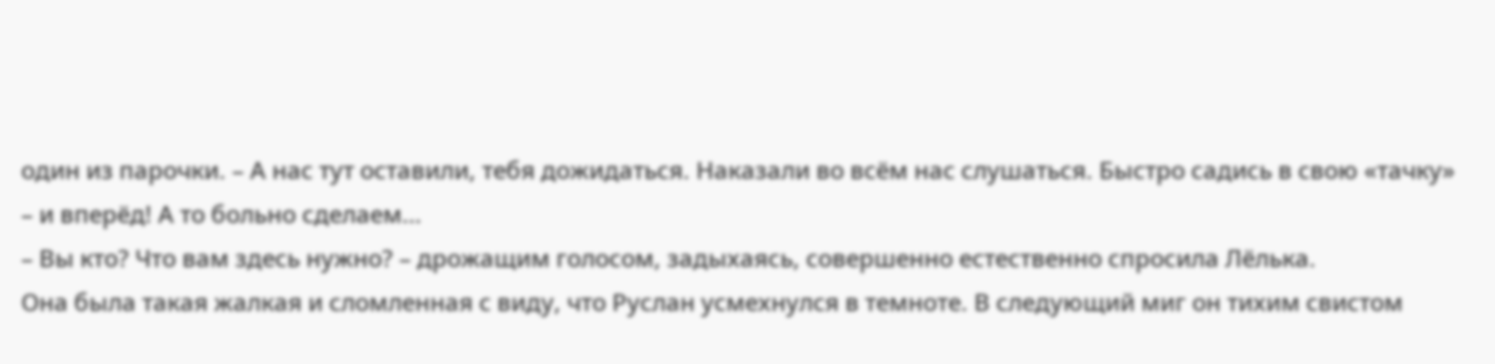один из парочки. – А нас тут оставили, тебя дожидаться. Наказали во всём нас слушаться. Быстро садись в свою «тачку» – и вперёд! А то больно сделаем…
– Вы кто? Что вам здесь нужно? – дрожащим голосом, задыхаясь, совершенно естественно спросила Лёлька.
Она была такая жалкая и сломленная с виду, что Руслан усмехнулся в темноте. В следующий миг он тихим свистом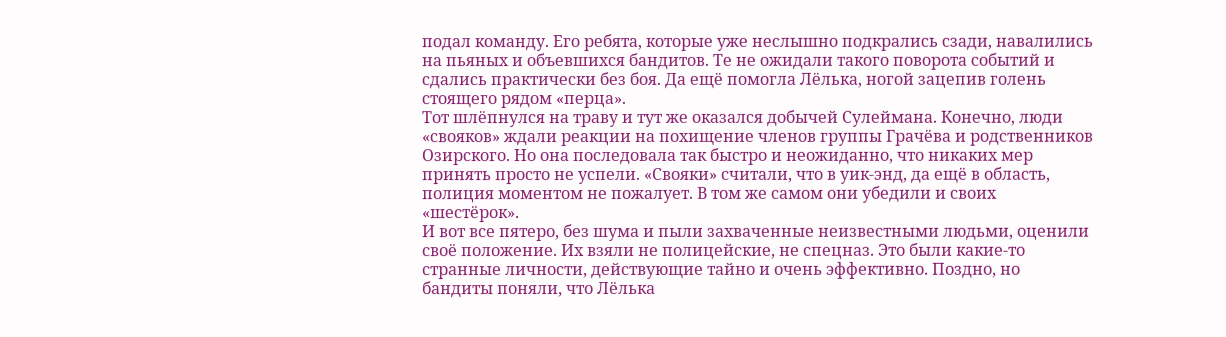подал команду. Его ребята, которые уже неслышно подкрались сзади, навалились на пьяных и объевшихся бандитов. Те не ожидали такого поворота событий и сдались практически без боя. Да ещё помогла Лёлька, ногой зацепив голень стоящего рядом «перца».
Тот шлёпнулся на траву и тут же оказался добычей Сулеймана. Конечно, люди «свояков» ждали реакции на похищение членов группы Грачёва и родственников Озирского. Но она последовала так быстро и неожиданно, что никаких мер принять просто не успели. «Свояки» считали, что в уик-энд, да ещё в область, полиция моментом не пожалует. В том же самом они убедили и своих «шестёрок».
И вот все пятеро, без шума и пыли захваченные неизвестными людьми, оценили своё положение. Их взяли не полицейские, не спецназ. Это были какие-то странные личности, действующие тайно и очень эффективно. Поздно, но бандиты поняли, что Лёлька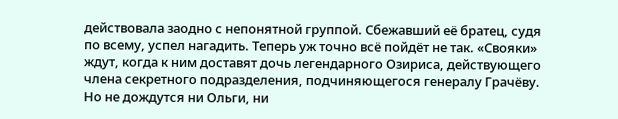действовала заодно с непонятной группой. Сбежавший её братец, судя по всему, успел нагадить. Теперь уж точно всё пойдёт не так. «Свояки» ждут, когда к ним доставят дочь легендарного Озириса, действующего члена секретного подразделения, подчиняющегося генералу Грачёву. Но не дождутся ни Ольги, ни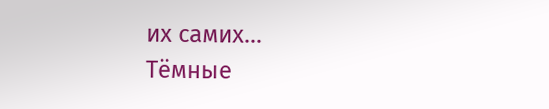их самих…
Тёмные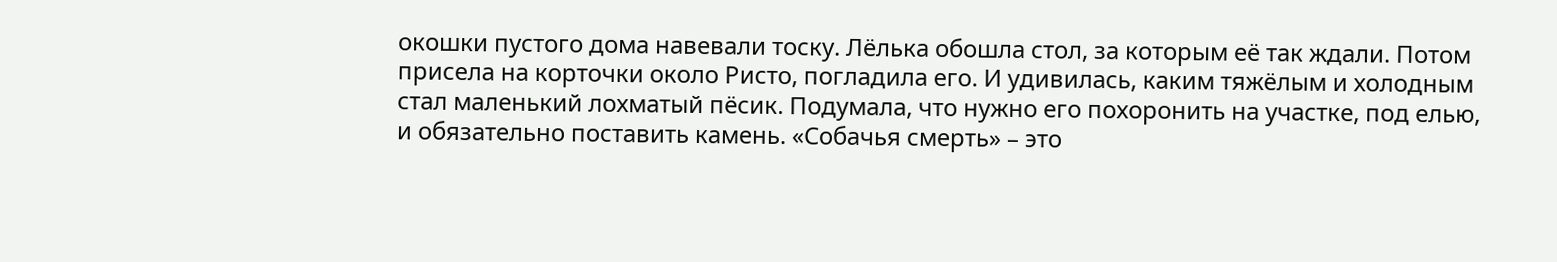окошки пустого дома навевали тоску. Лёлька обошла стол, за которым её так ждали. Потом присела на корточки около Ристо, погладила его. И удивилась, каким тяжёлым и холодным стал маленький лохматый пёсик. Подумала, что нужно его похоронить на участке, под елью, и обязательно поставить камень. «Собачья смерть» – это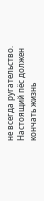не всегда ругательство. Настоящий пёс должен кончать жизнь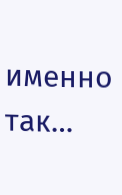именно так…